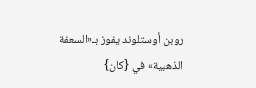روبن أوستلوند يفوز بـ«السعفة الذهبية» في {كان}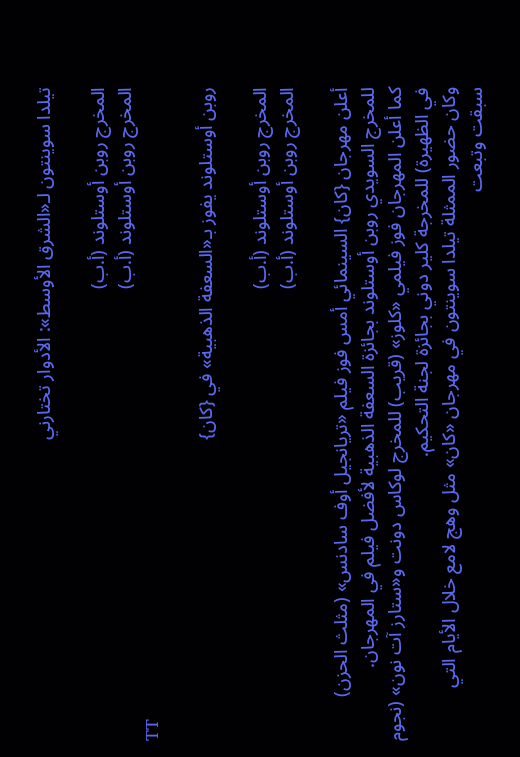تيلدا سوينتون لـ«الشرق الأوسط»: الأدوار تختارني

المخرج روبن أوستلوند (أ.ب)
المخرج روبن أوستلوند (أ.ب)
TT

روبن أوستلوند يفوز بـ«السعفة الذهبية» في {كان}

المخرج روبن أوستلوند (أ.ب)
المخرج روبن أوستلوند (أ.ب)

أعلن مهرجان {كان} السينمائي أمس فوز فيلم «تريانجيل أوف سادنس» (مثلث الحزن) للمخرج السويدي روبن أوستلوند بجائزة السعفة الذهبية لأفضل فيلم في المهرجان.
كما أعلن المهرجان فوز فيلمي «كلوز» (قريب) للمخرج لوكاس دونت و«ستارز آت نون» (نجوم في الظهيرة) للمخرجة كلير دوني بجائزة لجنة التحكيم.
وكان حضور الممثلة تيلدا سوينتون في مهرجان «كان» مثل وهج لامع خلال الأيام التي سبقت وتبعت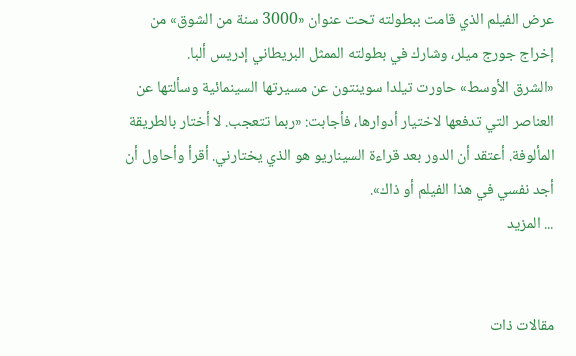عرض الفيلم الذي قامت ببطولته تحت عنوان «3000 سنة من الشوق» من إخراج جورج ميلر، وشارك في بطولته الممثل البريطاني إدريس ألبا.
«الشرق الأوسط» حاورت تيلدا سوينتون عن مسيرتها السينمائية وسألتها عن العناصر التي تدفعها لاختيار أدوارها، فأجابت: «ربما تتعجب. لا أختار بالطريقة المألوفة. أعتقد أن الدور بعد قراءة السيناريو هو الذي يختارني. أقرأ وأحاول أن أجد نفسي في هذا الفيلم أو ذاك».
... المزيد


مقالات ذات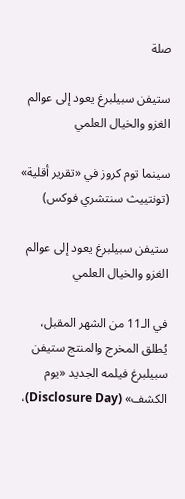صلة

ستيفن سبيلبرغ يعود إلى عوالم الغزو والخيال العلمي

سينما توم كروز في «تقرير أقلية» (تونتييث سنتشري فوكس)

ستيفن سبيلبرغ يعود إلى عوالم الغزو والخيال العلمي

في الـ11 من الشهر المقبل، يُطلق المخرج والمنتج ستيفن سبيلبرغ فيلمه الجديد «يوم الكشف» (Disclosure Day)،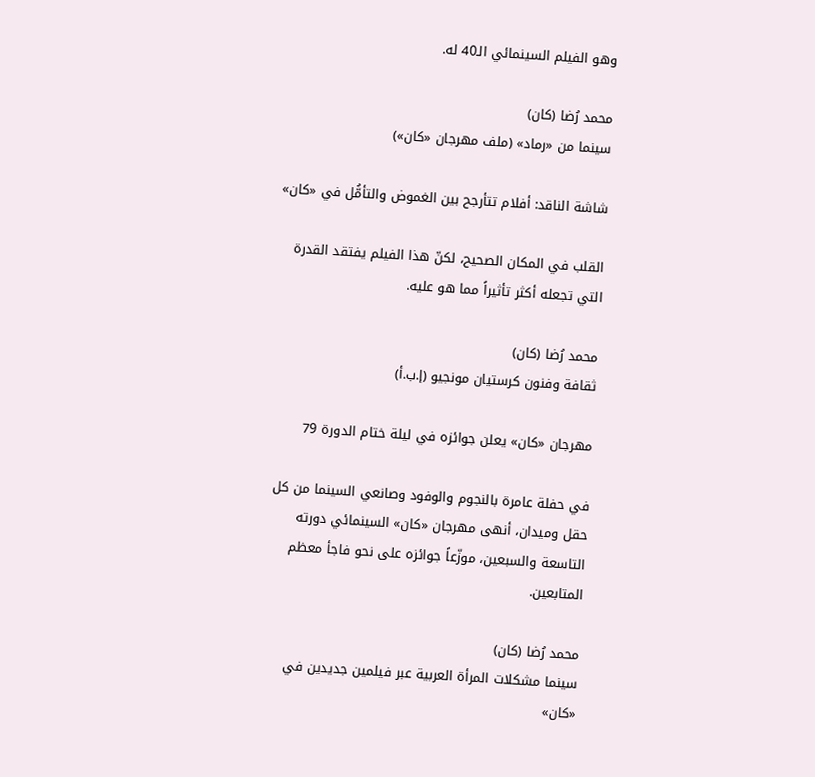وهو الفيلم السينمائي الـ40 له.

محمد رُضا (كان)
سينما من «رماد» (ملف مهرجان «كان»)

شاشة الناقد: أفلام تتأرجح بين الغموض والتأمُّل في «كان»

القلب في المكان الصحيح، لكنّ هذا الفيلم يفتقد القدرة التي تجعله أكثر تأثيراً مما هو عليه.

محمد رُضا (كان)
ثقافة وفنون كرستيان مونجيو (إ.ب.أ)

مهرجان «كان» يعلن جوائزه في ليلة ختام الدورة 79

في حفلة عامرة بالنجوم والوفود وصانعي السينما من كل حقل وميدان، أنهى مهرجان «كان» السينمائي دورته التاسعة والسبعين، موزّعاً جوائزه على نحو فاجأ معظم المتابعين.

محمد رُضا (كان)
سينما مشكلات المرأة العربية عبر فيلمين جديدين في «كان»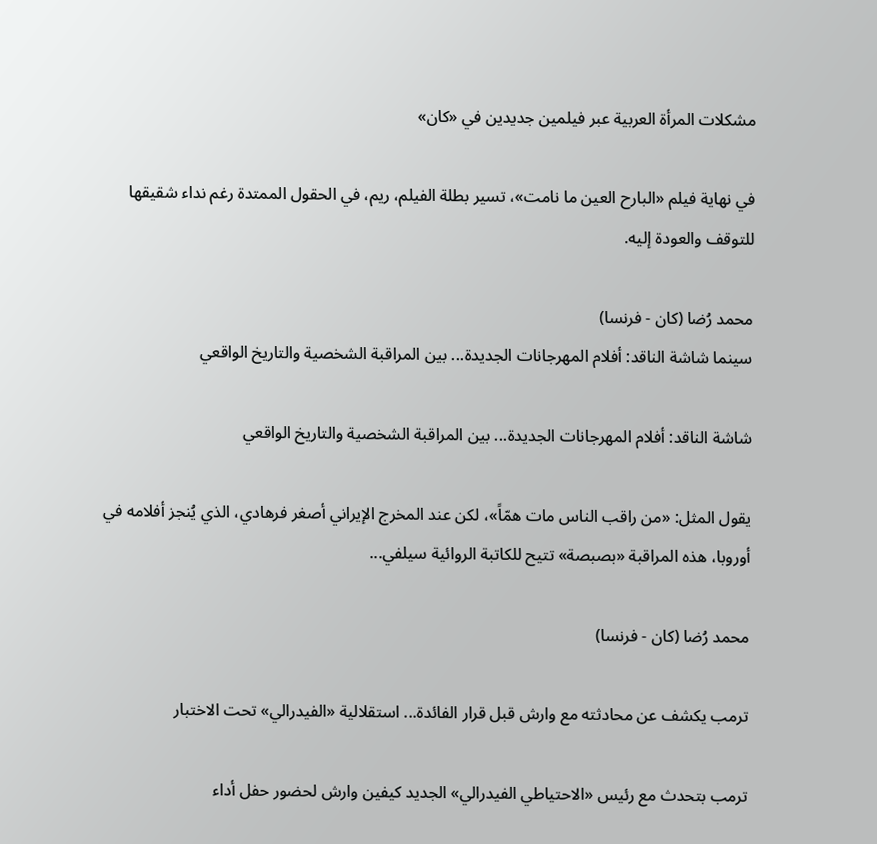مشكلات المرأة العربية عبر فيلمين جديدين في «كان»

في نهاية فيلم «البارح العين ما نامت»، تسير بطلة الفيلم، ريم، في الحقول الممتدة رغم نداء شقيقها للتوقف والعودة إليه.

محمد رُضا (كان - فرنسا)
سينما شاشة الناقد: أفلام المهرجانات الجديدة... بين المراقبة الشخصية والتاريخ الواقعي

شاشة الناقد: أفلام المهرجانات الجديدة... بين المراقبة الشخصية والتاريخ الواقعي

يقول المثل: «من راقب الناس مات همّاً»، لكن عند المخرج الإيراني أصغر فرهادي، الذي يُنجز أفلامه في أوروبا، هذه المراقبة «بصبصة» تتيح للكاتبة الروائية سيلفي...

محمد رُضا (كان - فرنسا)

ترمب يكشف عن محادثته مع وارش قبل قرار الفائدة... استقلالية «الفيدرالي» تحت الاختبار

ترمب بتحدث مع رئيس «الاحتياطي الفيدرالي» الجديد كيفين وارش لحضور حفل أداء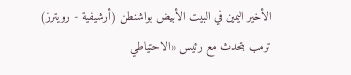الأخير اليمين في البيت الأبيض بواشنطن (أرشيفية - رويترز)
ترمب بتحدث مع رئيس «الاحتياطي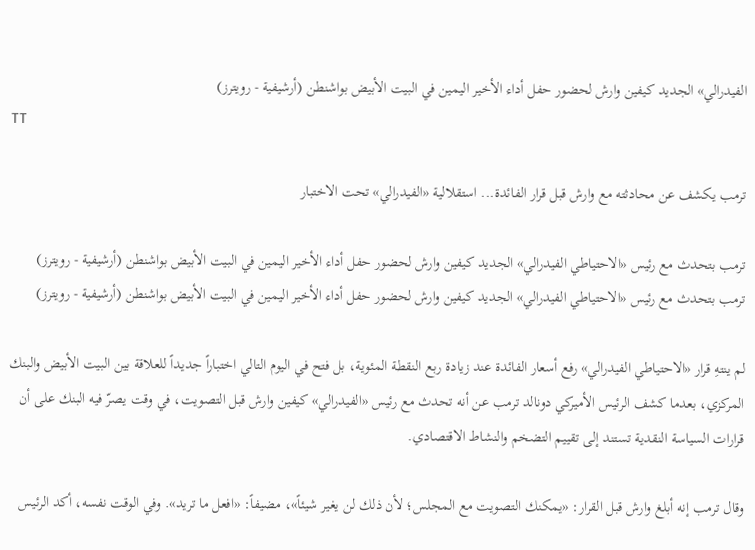الفيدرالي» الجديد كيفين وارش لحضور حفل أداء الأخير اليمين في البيت الأبيض بواشنطن (أرشيفية - رويترز)
TT

ترمب يكشف عن محادثته مع وارش قبل قرار الفائدة... استقلالية «الفيدرالي» تحت الاختبار

ترمب بتحدث مع رئيس «الاحتياطي الفيدرالي» الجديد كيفين وارش لحضور حفل أداء الأخير اليمين في البيت الأبيض بواشنطن (أرشيفية - رويترز)
ترمب بتحدث مع رئيس «الاحتياطي الفيدرالي» الجديد كيفين وارش لحضور حفل أداء الأخير اليمين في البيت الأبيض بواشنطن (أرشيفية - رويترز)

لم ينتهِ قرار «الاحتياطي الفيدرالي» رفع أسعار الفائدة عند زيادة ربع النقطة المئوية، بل فتح في اليوم التالي اختباراً جديداً للعلاقة بين البيت الأبيض والبنك المركزي، بعدما كشف الرئيس الأميركي دونالد ترمب عن أنه تحدث مع رئيس «الفيدرالي» كيفين وارش قبل التصويت، في وقت يصرّ فيه البنك على أن قرارات السياسة النقدية تستند إلى تقييم التضخم والنشاط الاقتصادي.

وقال ترمب إنه أبلغ وارش قبل القرار: «يمكنك التصويت مع المجلس؛ لأن ذلك لن يغير شيئاً»، مضيفاً: «افعل ما تريد». وفي الوقت نفسه، أكد الرئيس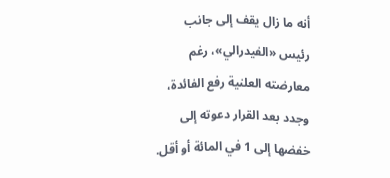أنه ما زال يقف إلى جانب رئيس «الفيدرالي»، رغم معارضته العلنية رفع الفائدة، وجدد بعد القرار دعوته إلى خفضها إلى 1 في المائة أو أقل.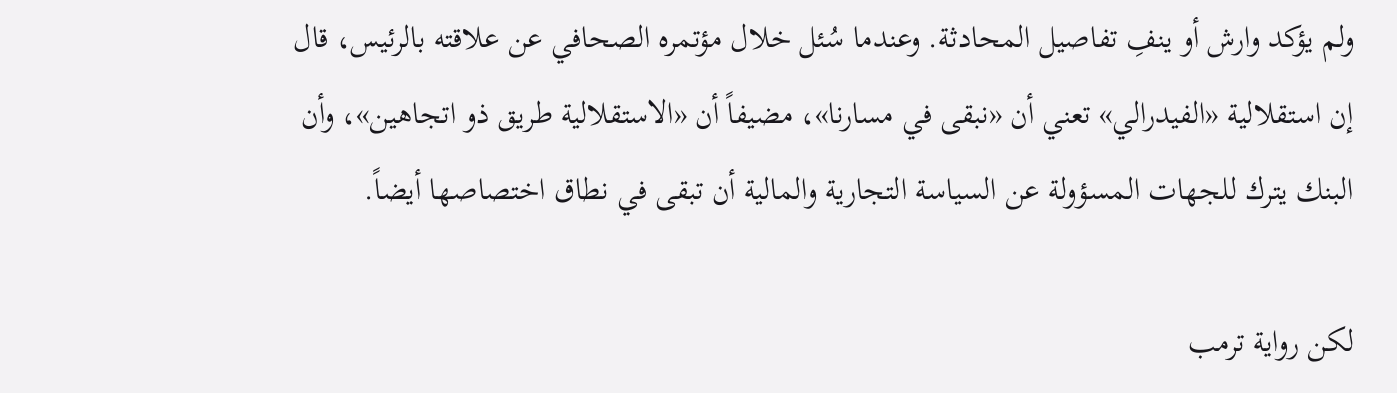ولم يؤكد وارش أو ينفِ تفاصيل المحادثة. وعندما سُئل خلال مؤتمره الصحافي عن علاقته بالرئيس، قال إن استقلالية «الفيدرالي» تعني أن «نبقى في مسارنا»، مضيفاً أن «الاستقلالية طريق ذو اتجاهين»، وأن البنك يترك للجهات المسؤولة عن السياسة التجارية والمالية أن تبقى في نطاق اختصاصها أيضاً.

لكن رواية ترمب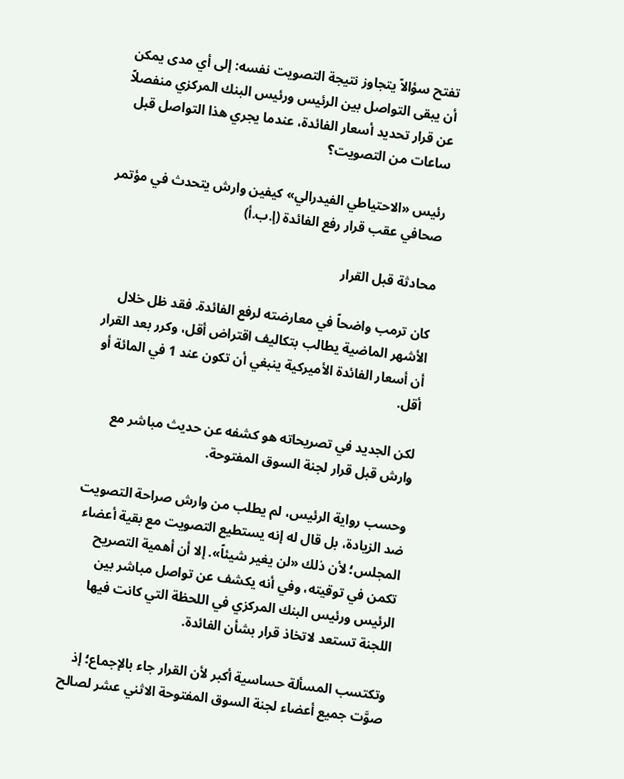تفتح سؤالاً يتجاوز نتيجة التصويت نفسه: إلى أي مدى يمكن أن يبقى التواصل بين الرئيس ورئيس البنك المركزي منفصلاً عن قرار تحديد أسعار الفائدة، عندما يجري هذا التواصل قبل ساعات من التصويت؟

رئيس «الاحتياطي الفيدرالي» كيفين وارش يتحدث في مؤتمر صحافي عقب قرار رفع الفائدة (إ.ب.أ)

محادثة قبل القرار

كان ترمب واضحاً في معارضته لرفع الفائدة. فقد ظل خلال الأشهر الماضية يطالب بتكاليف اقتراض أقل، وكرر بعد القرار أن أسعار الفائدة الأميركية ينبغي أن تكون عند 1 في المائة أو أقل.

لكن الجديد في تصريحاته هو كشفه عن حديث مباشر مع وارش قبل قرار لجنة السوق المفتوحة.

وحسب رواية الرئيس، لم يطلب من وارش صراحة التصويت ضد الزيادة، بل قال له إنه يستطيع التصويت مع بقية أعضاء المجلس؛ لأن ذلك «لن يغير شيئاً». إلا أن أهمية التصريح تكمن في توقيته، وفي أنه يكشف عن تواصل مباشر بين الرئيس ورئيس البنك المركزي في اللحظة التي كانت فيها اللجنة تستعد لاتخاذ قرار بشأن الفائدة.

وتكتسب المسألة حساسية أكبر لأن القرار جاء بالإجماع؛ إذ صوَّت جميع أعضاء لجنة السوق المفتوحة الاثني عشر لصالح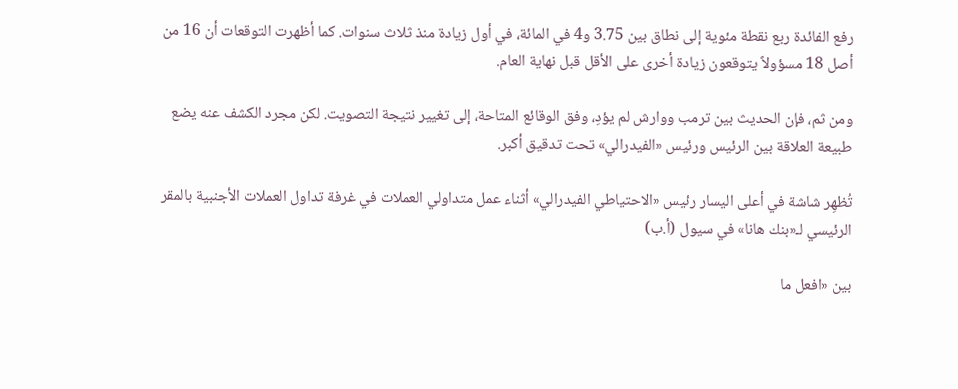رفع الفائدة ربع نقطة مئوية إلى نطاق بين 3.75 و4 في المائة، في أول زيادة منذ ثلاث سنوات. كما أظهرت التوقعات أن 16 من أصل 18 مسؤولاً يتوقعون زيادة أخرى على الأقل قبل نهاية العام.

ومن ثم، فإن الحديث بين ترمب ووارش لم يؤدِ، وفق الوقائع المتاحة، إلى تغيير نتيجة التصويت. لكن مجرد الكشف عنه يضع طبيعة العلاقة بين الرئيس ورئيس «الفيدرالي» تحت تدقيق أكبر.

تُظهِر شاشة في أعلى اليسار رئيس «الاحتياطي الفيدرالي» أثناء عمل متداولي العملات في غرفة تداول العملات الأجنبية بالمقر الرئيسي لـ«بنك هانا» في سيول (أ.ب)

بين «افعل ما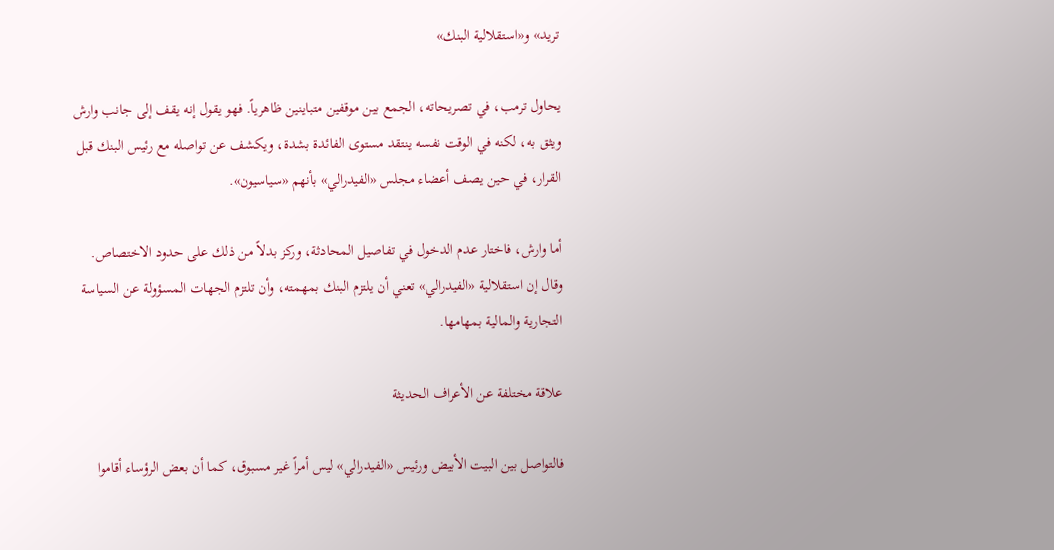تريد» و«استقلالية البنك»

يحاول ترمب، في تصريحاته، الجمع بين موقفين متباينين ظاهرياً. فهو يقول إنه يقف إلى جانب وارش ويثق به، لكنه في الوقت نفسه ينتقد مستوى الفائدة بشدة، ويكشف عن تواصله مع رئيس البنك قبل القرار، في حين يصف أعضاء مجلس «الفيدرالي» بأنهم «سياسيون».

أما وارش، فاختار عدم الدخول في تفاصيل المحادثة، وركز بدلاً من ذلك على حدود الاختصاص. وقال إن استقلالية «الفيدرالي» تعني أن يلتزم البنك بمهمته، وأن تلتزم الجهات المسؤولة عن السياسة التجارية والمالية بمهامها.

علاقة مختلفة عن الأعراف الحديثة

فالتواصل بين البيت الأبيض ورئيس «الفيدرالي» ليس أمراً غير مسبوق، كما أن بعض الرؤساء أقاموا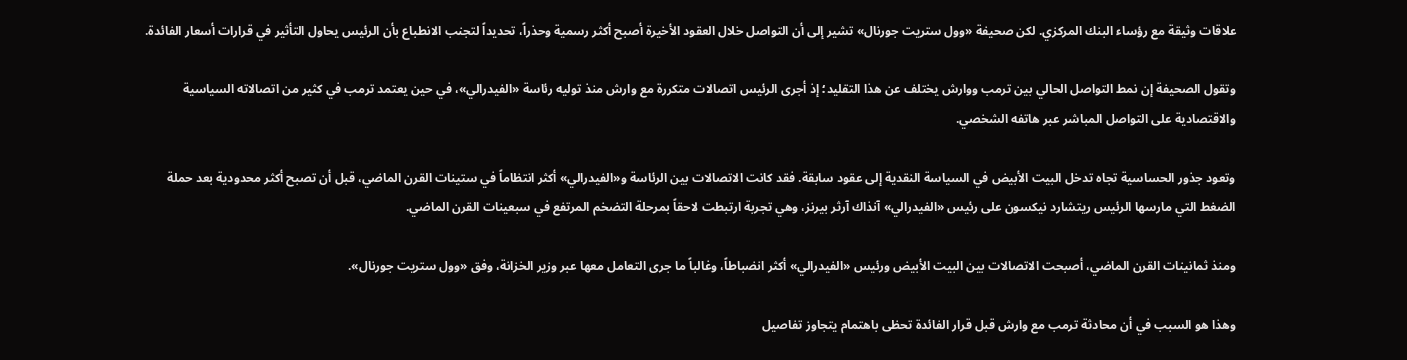علاقات وثيقة مع رؤساء البنك المركزي. لكن صحيفة «وول ستريت جورنال» تشير إلى أن التواصل خلال العقود الأخيرة أصبح أكثر رسمية وحذراً، تحديداً لتجنب الانطباع بأن الرئيس يحاول التأثير في قرارات أسعار الفائدة.

وتقول الصحيفة إن نمط التواصل الحالي بين ترمب ووارش يختلف عن هذا التقليد؛ إذ أجرى الرئيس اتصالات متكررة مع وارش منذ توليه رئاسة «الفيدرالي»، في حين يعتمد ترمب في كثير من اتصالاته السياسية والاقتصادية على التواصل المباشر عبر هاتفه الشخصي.

وتعود جذور الحساسية تجاه تدخل البيت الأبيض في السياسة النقدية إلى عقود سابقة. فقد كانت الاتصالات بين الرئاسة و«الفيدرالي» أكثر انتظاماً في ستينات القرن الماضي، قبل أن تصبح أكثر محدودية بعد حملة الضغط التي مارسها الرئيس ريتشارد نيكسون على رئيس «الفيدرالي» آنذاك آرثر بيرنز، وهي تجربة ارتبطت لاحقاً بمرحلة التضخم المرتفع في سبعينات القرن الماضي.

ومنذ ثمانينات القرن الماضي، أصبحت الاتصالات بين البيت الأبيض ورئيس «الفيدرالي» أكثر انضباطاً، وغالباً ما جرى التعامل معها عبر وزير الخزانة، وفق «وول ستريت جورنال».

وهذا هو السبب في أن محادثة ترمب مع وارش قبل قرار الفائدة تحظى باهتمام يتجاوز تفاصيل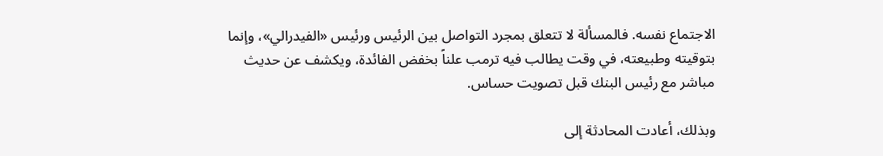الاجتماع نفسه. فالمسألة لا تتعلق بمجرد التواصل بين الرئيس ورئيس «الفيدرالي»، وإنما بتوقيته وطبيعته، في وقت يطالب فيه ترمب علناً بخفض الفائدة، ويكشف عن حديث مباشر مع رئيس البنك قبل تصويت حساس.

وبذلك، أعادت المحادثة إلى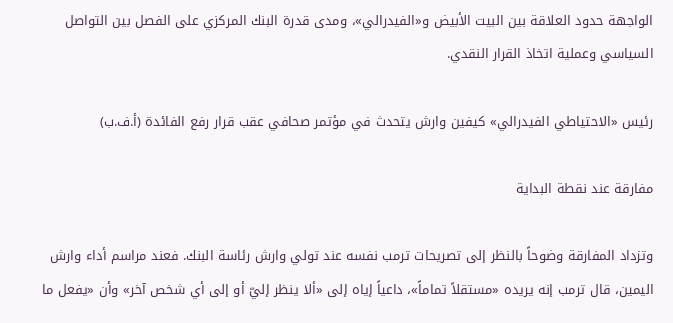الواجهة حدود العلاقة بين البيت الأبيض و«الفيدرالي»، ومدى قدرة البنك المركزي على الفصل بين التواصل السياسي وعملية اتخاذ القرار النقدي.

رئيس «الاحتياطي الفيدرالي» كيفين وارش يتحدث في مؤتمر صحافي عقب قرار رفع الفائدة (أ.ف.ب)

مفارقة عند نقطة البداية

وتزداد المفارقة وضوحاً بالنظر إلى تصريحات ترمب نفسه عند تولي وارش رئاسة البنك. فعند مراسم أداء وارش اليمين، قال ترمب إنه يريده «مستقلاً تماماً»، داعياً إياه إلى «ألا ينظر إليّ أو إلى أي شخص آخر» وأن «يفعل ما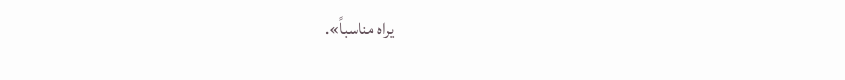يراه مناسباً».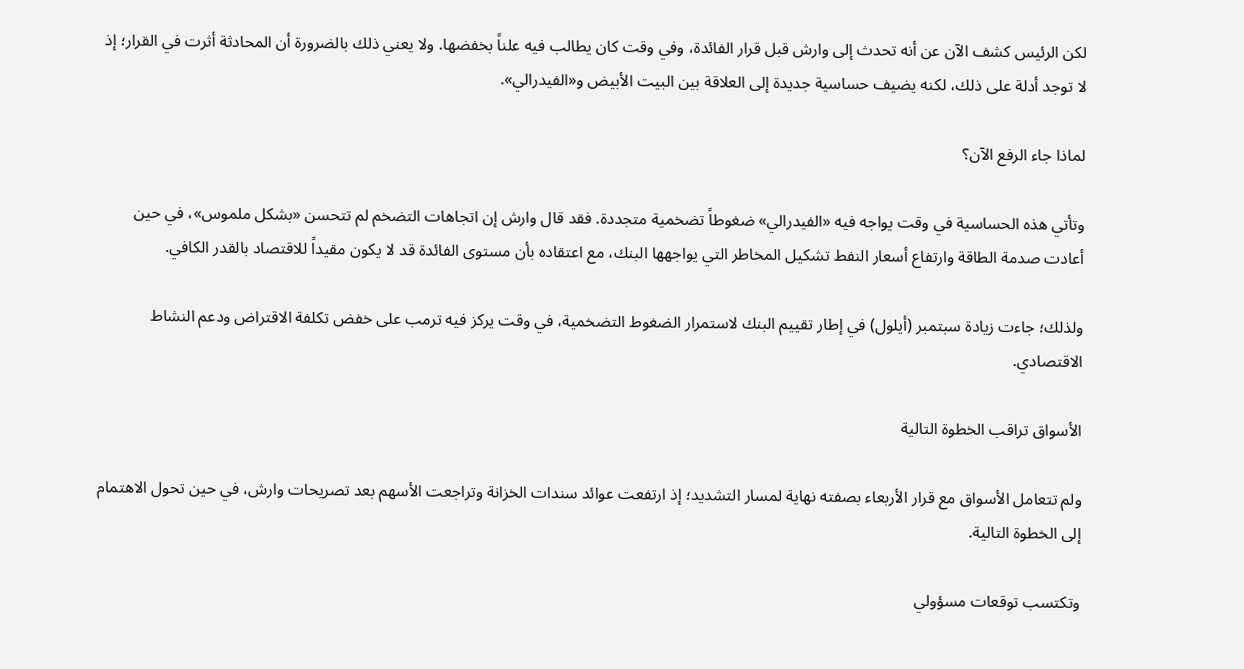لكن الرئيس كشف الآن عن أنه تحدث إلى وارش قبل قرار الفائدة، وفي وقت كان يطالب فيه علناً بخفضها. ولا يعني ذلك بالضرورة أن المحادثة أثرت في القرار؛ إذ لا توجد أدلة على ذلك، لكنه يضيف حساسية جديدة إلى العلاقة بين البيت الأبيض و«الفيدرالي».

لماذا جاء الرفع الآن؟

وتأتي هذه الحساسية في وقت يواجه فيه «الفيدرالي» ضغوطاً تضخمية متجددة. فقد قال وارش إن اتجاهات التضخم لم تتحسن «بشكل ملموس»، في حين أعادت صدمة الطاقة وارتفاع أسعار النفط تشكيل المخاطر التي يواجهها البنك، مع اعتقاده بأن مستوى الفائدة قد لا يكون مقيداً للاقتصاد بالقدر الكافي.

ولذلك؛ جاءت زيادة سبتمبر (أيلول) في إطار تقييم البنك لاستمرار الضغوط التضخمية، في وقت يركز فيه ترمب على خفض تكلفة الاقتراض ودعم النشاط الاقتصادي.

الأسواق تراقب الخطوة التالية

ولم تتعامل الأسواق مع قرار الأربعاء بصفته نهاية لمسار التشديد؛ إذ ارتفعت عوائد سندات الخزانة وتراجعت الأسهم بعد تصريحات وارش، في حين تحول الاهتمام إلى الخطوة التالية.

وتكتسب توقعات مسؤولي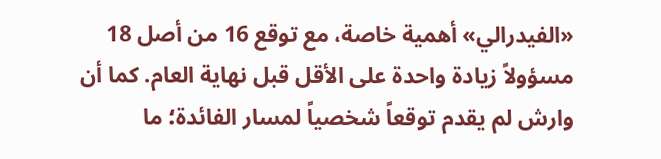«الفيدرالي» أهمية خاصة، مع توقع 16 من أصل 18 مسؤولاً زيادة واحدة على الأقل قبل نهاية العام. كما أن وارش لم يقدم توقعاً شخصياً لمسار الفائدة؛ ما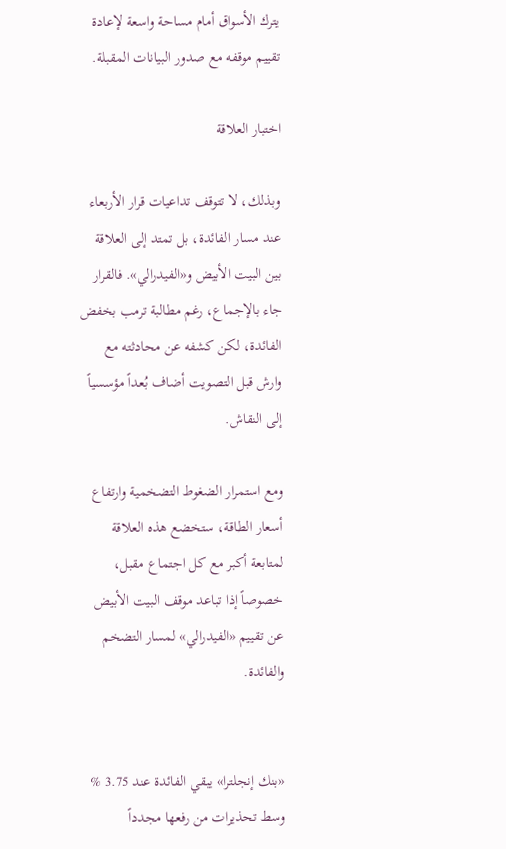يترك الأسواق أمام مساحة واسعة لإعادة تقييم موقفه مع صدور البيانات المقبلة.

اختبار العلاقة

وبذلك، لا تتوقف تداعيات قرار الأربعاء عند مسار الفائدة، بل تمتد إلى العلاقة بين البيت الأبيض و«الفيدرالي». فالقرار جاء بالإجماع، رغم مطالبة ترمب بخفض الفائدة، لكن كشفه عن محادثته مع وارش قبل التصويت أضاف بُعداً مؤسسياً إلى النقاش.

ومع استمرار الضغوط التضخمية وارتفاع أسعار الطاقة، ستخضع هذه العلاقة لمتابعة أكبر مع كل اجتماع مقبل، خصوصاً إذا تباعد موقف البيت الأبيض عن تقييم «الفيدرالي» لمسار التضخم والفائدة.


«بنك إنجلترا» يبقي الفائدة عند 3.75 % وسط تحذيرات من رفعها مجدداً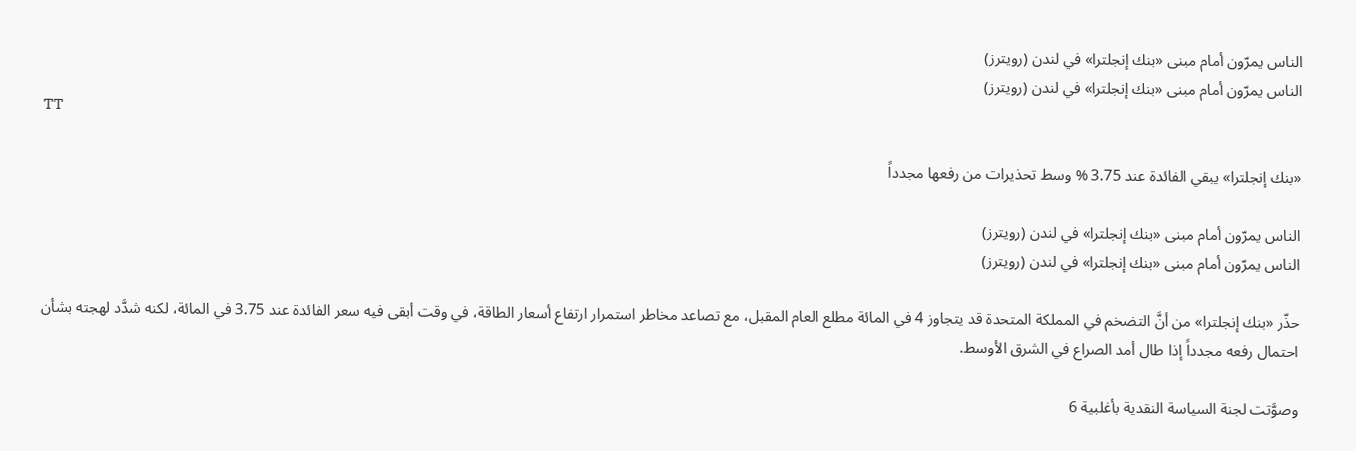الناس يمرّون أمام مبنى «بنك إنجلترا» في لندن (رويترز)
الناس يمرّون أمام مبنى «بنك إنجلترا» في لندن (رويترز)
TT

«بنك إنجلترا» يبقي الفائدة عند 3.75 % وسط تحذيرات من رفعها مجدداً

الناس يمرّون أمام مبنى «بنك إنجلترا» في لندن (رويترز)
الناس يمرّون أمام مبنى «بنك إنجلترا» في لندن (رويترز)

حذّر «بنك إنجلترا» من أنَّ التضخم في المملكة المتحدة قد يتجاوز 4 في المائة مطلع العام المقبل، مع تصاعد مخاطر استمرار ارتفاع أسعار الطاقة، في وقت أبقى فيه سعر الفائدة عند 3.75 في المائة، لكنه شدَّد لهجته بشأن احتمال رفعه مجدداً إذا طال أمد الصراع في الشرق الأوسط.

وصوَّتت لجنة السياسة النقدية بأغلبية 6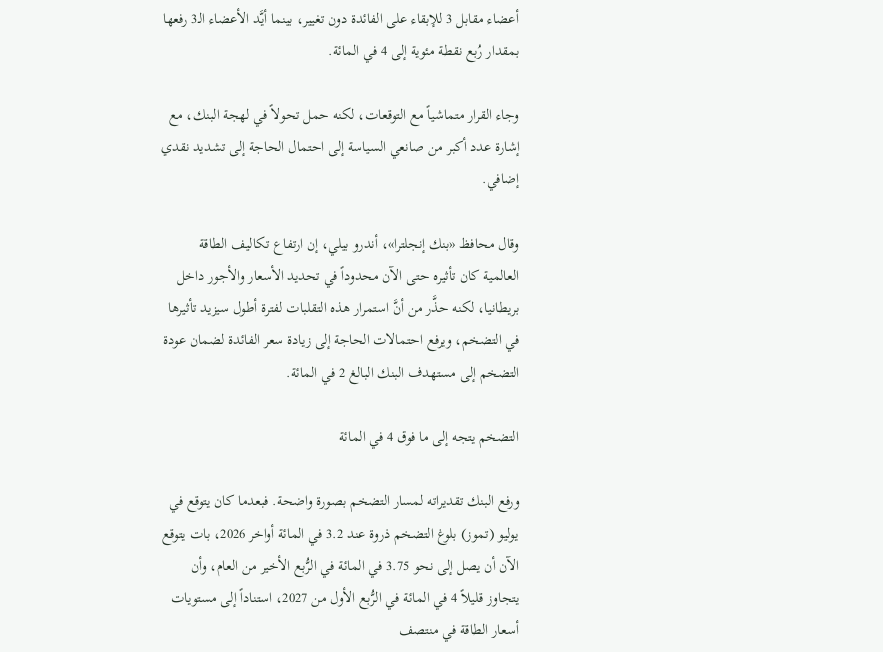أعضاء مقابل 3 للإبقاء على الفائدة دون تغيير، بينما أيَّد الأعضاء الـ3 رفعها بمقدار رُبع نقطة مئوية إلى 4 في المائة.

وجاء القرار متماشياً مع التوقعات، لكنه حمل تحولاً في لهجة البنك، مع إشارة عدد أكبر من صانعي السياسة إلى احتمال الحاجة إلى تشديد نقدي إضافي.

وقال محافظ «بنك إنجلترا»، أندرو بيلي، إن ارتفاع تكاليف الطاقة العالمية كان تأثيره حتى الآن محدوداً في تحديد الأسعار والأجور داخل بريطانيا، لكنه حذَّر من أنَّ استمرار هذه التقلبات لفترة أطول سيزيد تأثيرها في التضخم، ويرفع احتمالات الحاجة إلى زيادة سعر الفائدة لضمان عودة التضخم إلى مستهدف البنك البالغ 2 في المائة.

التضخم يتجه إلى ما فوق 4 في المائة

ورفع البنك تقديراته لمسار التضخم بصورة واضحة. فبعدما كان يتوقع في يوليو (تموز) بلوغ التضخم ذروة عند 3.2 في المائة أواخر 2026، بات يتوقع الآن أن يصل إلى نحو 3.75 في المائة في الرُّبع الأخير من العام، وأن يتجاوز قليلاً 4 في المائة في الرُّبع الأول من 2027، استناداً إلى مستويات أسعار الطاقة في منتصف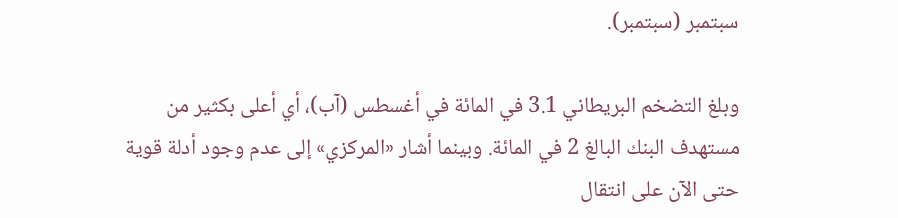سبتمبر (سبتمبر).

وبلغ التضخم البريطاني 3.1 في المائة في أغسطس (آب)، أي أعلى بكثير من مستهدف البنك البالغ 2 في المائة. وبينما أشار «المركزي» إلى عدم وجود أدلة قوية حتى الآن على انتقال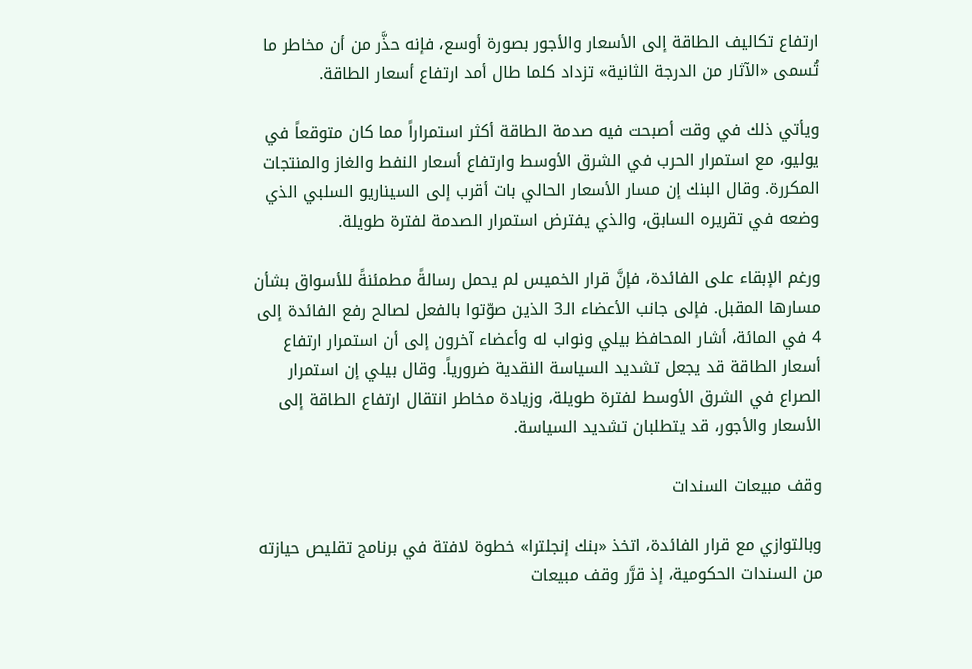ارتفاع تكاليف الطاقة إلى الأسعار والأجور بصورة أوسع، فإنه حذَّر من أن مخاطر ما تُسمى «الآثار من الدرجة الثانية» تزداد كلما طال أمد ارتفاع أسعار الطاقة.

ويأتي ذلك في وقت أصبحت فيه صدمة الطاقة أكثر استمراراً مما كان متوقعاً في يوليو، مع استمرار الحرب في الشرق الأوسط وارتفاع أسعار النفط والغاز والمنتجات المكررة. وقال البنك إن مسار الأسعار الحالي بات أقرب إلى السيناريو السلبي الذي وضعه في تقريره السابق، والذي يفترض استمرار الصدمة لفترة طويلة.

ورغم الإبقاء على الفائدة، فإنَّ قرار الخميس لم يحمل رسالةً مطمئنةً للأسواق بشأن مسارها المقبل. فإلى جانب الأعضاء الـ3 الذين صوّتوا بالفعل لصالح رفع الفائدة إلى 4 في المائة، أشار المحافظ بيلي ونواب له وأعضاء آخرون إلى أن استمرار ارتفاع أسعار الطاقة قد يجعل تشديد السياسة النقدية ضرورياً. وقال بيلي إن استمرار الصراع في الشرق الأوسط لفترة طويلة، وزيادة مخاطر انتقال ارتفاع الطاقة إلى الأسعار والأجور، قد يتطلبان تشديد السياسة.

وقف مبيعات السندات

وبالتوازي مع قرار الفائدة، اتخذ «بنك إنجلترا» خطوة لافتة في برنامج تقليص حيازته من السندات الحكومية، إذ قرَّر وقف مبيعات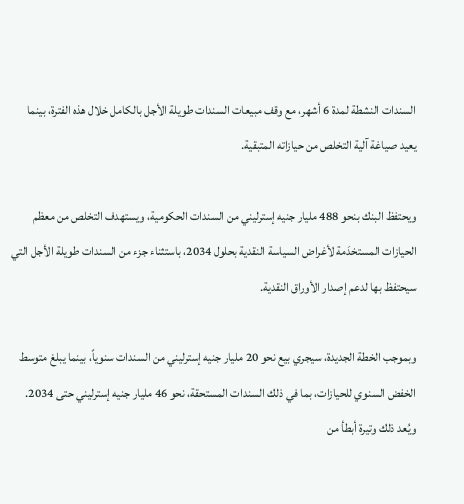السندات النشطة لمدة 6 أشهر، مع وقف مبيعات السندات طويلة الأجل بالكامل خلال هذه الفترة، بينما يعيد صياغة آلية التخلص من حيازاته المتبقية.

ويحتفظ البنك بنحو 488 مليار جنيه إسترليني من السندات الحكومية، ويستهدف التخلص من معظم الحيازات المستخدَمة لأغراض السياسة النقدية بحلول 2034، باستثناء جزء من السندات طويلة الأجل التي سيحتفظ بها لدعم إصدار الأوراق النقدية.

وبموجب الخطة الجديدة، سيجري بيع نحو 20 مليار جنيه إسترليني من السندات سنوياً، بينما يبلغ متوسط الخفض السنوي للحيازات، بما في ذلك السندات المستحقة، نحو 46 مليار جنيه إسترليني حتى 2034. ويُعد ذلك وتيرة أبطأ من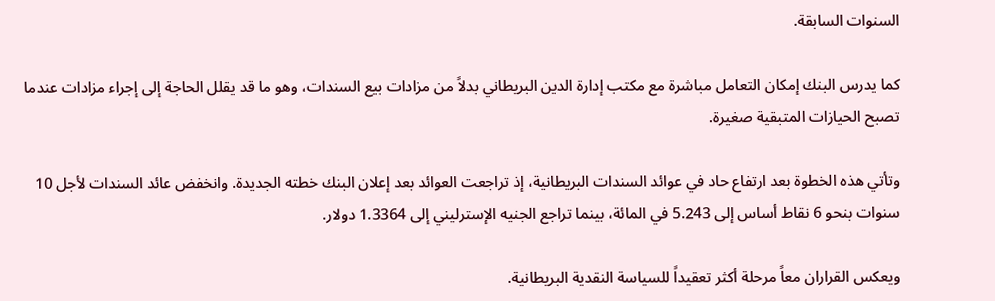السنوات السابقة.

كما يدرس البنك إمكان التعامل مباشرة مع مكتب إدارة الدين البريطاني بدلاً من مزادات بيع السندات، وهو ما قد يقلل الحاجة إلى إجراء مزادات عندما تصبح الحيازات المتبقية صغيرة.

وتأتي هذه الخطوة بعد ارتفاع حاد في عوائد السندات البريطانية، إذ تراجعت العوائد بعد إعلان البنك خطته الجديدة. وانخفض عائد السندات لأجل 10 سنوات بنحو 6 نقاط أساس إلى 5.243 في المائة، بينما تراجع الجنيه الإسترليني إلى 1.3364 دولار.

ويعكس القراران معاً مرحلة أكثر تعقيداً للسياسة النقدية البريطانية.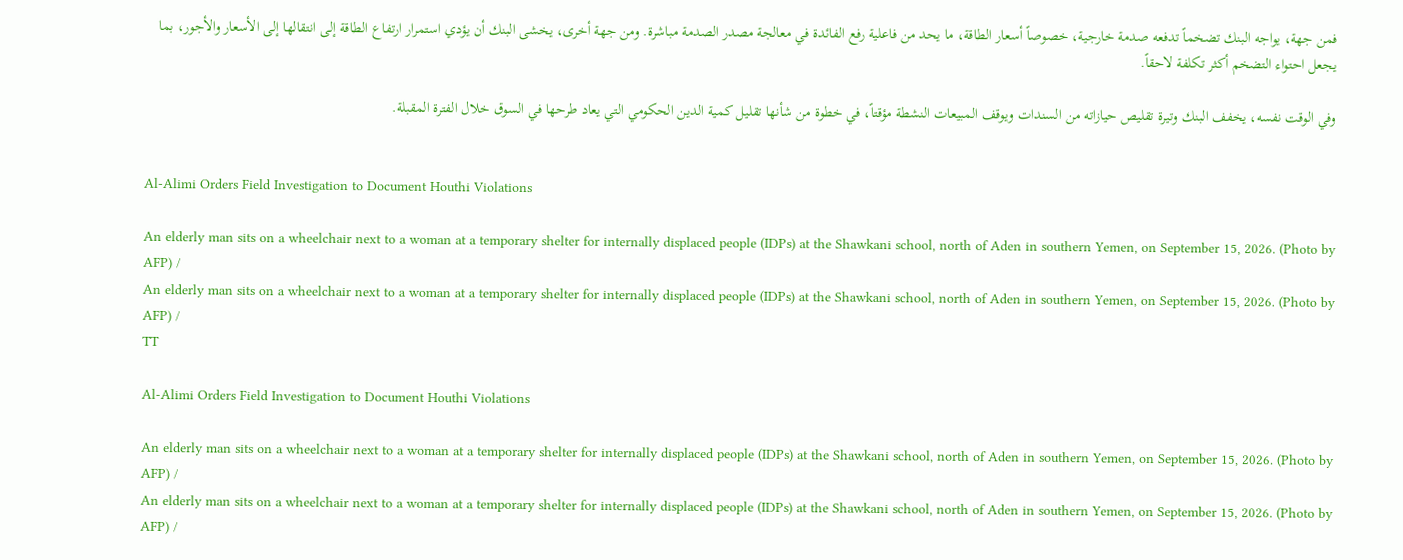فمن جهة، يواجه البنك تضخماً تدفعه صدمة خارجية، خصوصاً أسعار الطاقة، ما يحد من فاعلية رفع الفائدة في معالجة مصدر الصدمة مباشرة. ومن جهة أخرى، يخشى البنك أن يؤدي استمرار ارتفاع الطاقة إلى انتقالها إلى الأسعار والأجور، بما يجعل احتواء التضخم أكثر تكلفة لاحقاً.

وفي الوقت نفسه، يخفف البنك وتيرة تقليص حيازاته من السندات ويوقف المبيعات النشطة مؤقتاً، في خطوة من شأنها تقليل كمية الدين الحكومي التي يعاد طرحها في السوق خلال الفترة المقبلة.


Al-Alimi Orders Field Investigation to Document Houthi Violations

An elderly man sits on a wheelchair next to a woman at a temporary shelter for internally displaced people (IDPs) at the Shawkani school, north of Aden in southern Yemen, on September 15, 2026. (Photo by AFP) /
An elderly man sits on a wheelchair next to a woman at a temporary shelter for internally displaced people (IDPs) at the Shawkani school, north of Aden in southern Yemen, on September 15, 2026. (Photo by AFP) /
TT

Al-Alimi Orders Field Investigation to Document Houthi Violations

An elderly man sits on a wheelchair next to a woman at a temporary shelter for internally displaced people (IDPs) at the Shawkani school, north of Aden in southern Yemen, on September 15, 2026. (Photo by AFP) /
An elderly man sits on a wheelchair next to a woman at a temporary shelter for internally displaced people (IDPs) at the Shawkani school, north of Aden in southern Yemen, on September 15, 2026. (Photo by AFP) /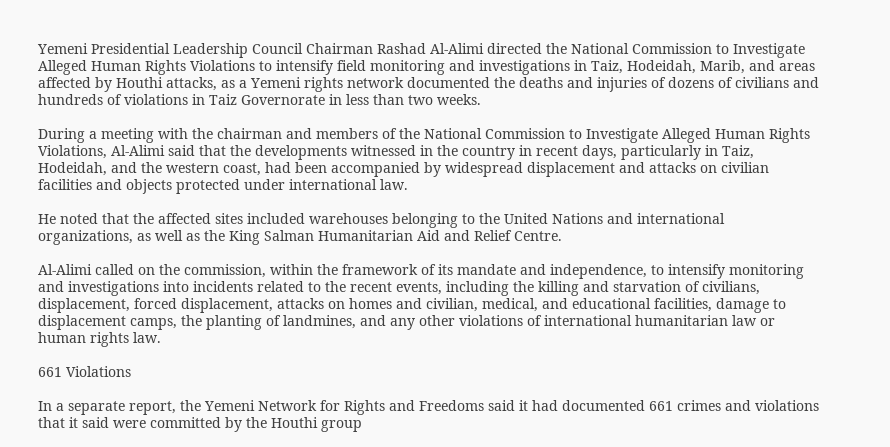Yemeni Presidential Leadership Council Chairman Rashad Al-Alimi directed the National Commission to Investigate Alleged Human Rights Violations to intensify field monitoring and investigations in Taiz, Hodeidah, Marib, and areas affected by Houthi attacks, as a Yemeni rights network documented the deaths and injuries of dozens of civilians and hundreds of violations in Taiz Governorate in less than two weeks.

During a meeting with the chairman and members of the National Commission to Investigate Alleged Human Rights Violations, Al-Alimi said that the developments witnessed in the country in recent days, particularly in Taiz, Hodeidah, and the western coast, had been accompanied by widespread displacement and attacks on civilian facilities and objects protected under international law.

He noted that the affected sites included warehouses belonging to the United Nations and international organizations, as well as the King Salman Humanitarian Aid and Relief Centre.

Al-Alimi called on the commission, within the framework of its mandate and independence, to intensify monitoring and investigations into incidents related to the recent events, including the killing and starvation of civilians, displacement, forced displacement, attacks on homes and civilian, medical, and educational facilities, damage to displacement camps, the planting of landmines, and any other violations of international humanitarian law or human rights law.

661 Violations

In a separate report, the Yemeni Network for Rights and Freedoms said it had documented 661 crimes and violations that it said were committed by the Houthi group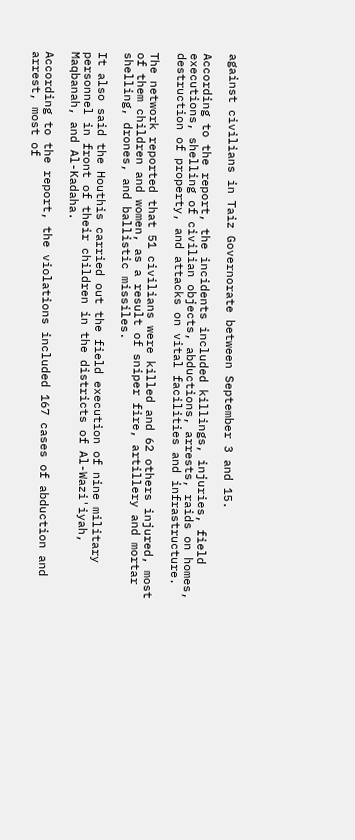against civilians in Taiz Governorate between September 3 and 15.

According to the report, the incidents included killings, injuries, field executions, shelling of civilian objects, abductions, arrests, raids on homes, destruction of property, and attacks on vital facilities and infrastructure.

The network reported that 51 civilians were killed and 62 others injured, most of them children and women, as a result of sniper fire, artillery and mortar shelling, drones, and ballistic missiles.

It also said the Houthis carried out the field execution of nine military personnel in front of their children in the districts of Al-Wazi'iyah, Maqbanah, and Al-Kadaha.

According to the report, the violations included 167 cases of abduction and arrest, most of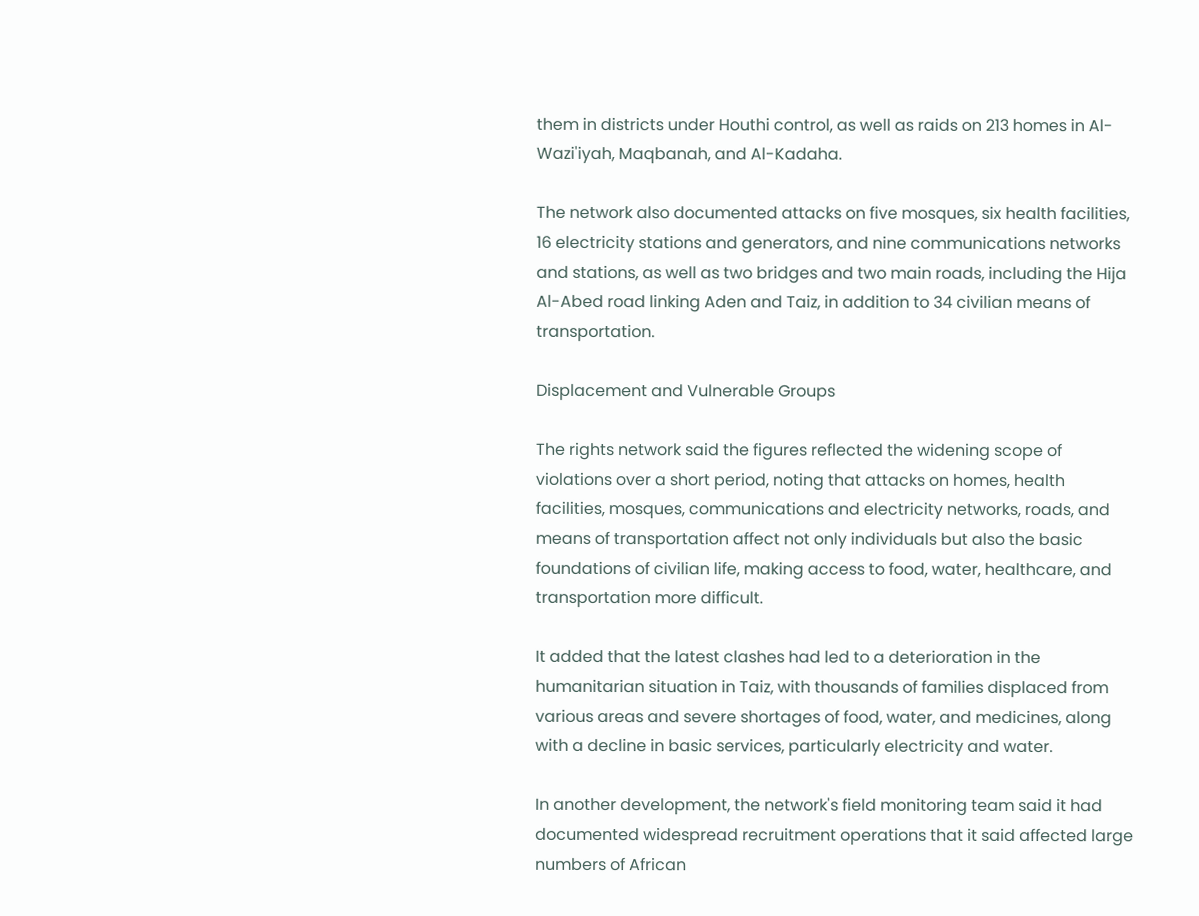them in districts under Houthi control, as well as raids on 213 homes in Al-Wazi'iyah, Maqbanah, and Al-Kadaha.

The network also documented attacks on five mosques, six health facilities, 16 electricity stations and generators, and nine communications networks and stations, as well as two bridges and two main roads, including the Hija Al-Abed road linking Aden and Taiz, in addition to 34 civilian means of transportation.

Displacement and Vulnerable Groups

The rights network said the figures reflected the widening scope of violations over a short period, noting that attacks on homes, health facilities, mosques, communications and electricity networks, roads, and means of transportation affect not only individuals but also the basic foundations of civilian life, making access to food, water, healthcare, and transportation more difficult.

It added that the latest clashes had led to a deterioration in the humanitarian situation in Taiz, with thousands of families displaced from various areas and severe shortages of food, water, and medicines, along with a decline in basic services, particularly electricity and water.

In another development, the network's field monitoring team said it had documented widespread recruitment operations that it said affected large numbers of African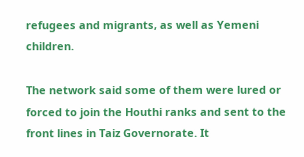refugees and migrants, as well as Yemeni children.

The network said some of them were lured or forced to join the Houthi ranks and sent to the front lines in Taiz Governorate. It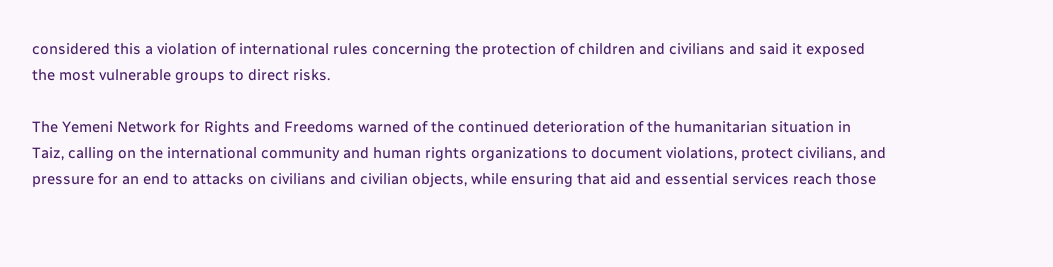considered this a violation of international rules concerning the protection of children and civilians and said it exposed the most vulnerable groups to direct risks.

The Yemeni Network for Rights and Freedoms warned of the continued deterioration of the humanitarian situation in Taiz, calling on the international community and human rights organizations to document violations, protect civilians, and pressure for an end to attacks on civilians and civilian objects, while ensuring that aid and essential services reach those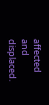affected and displaced.